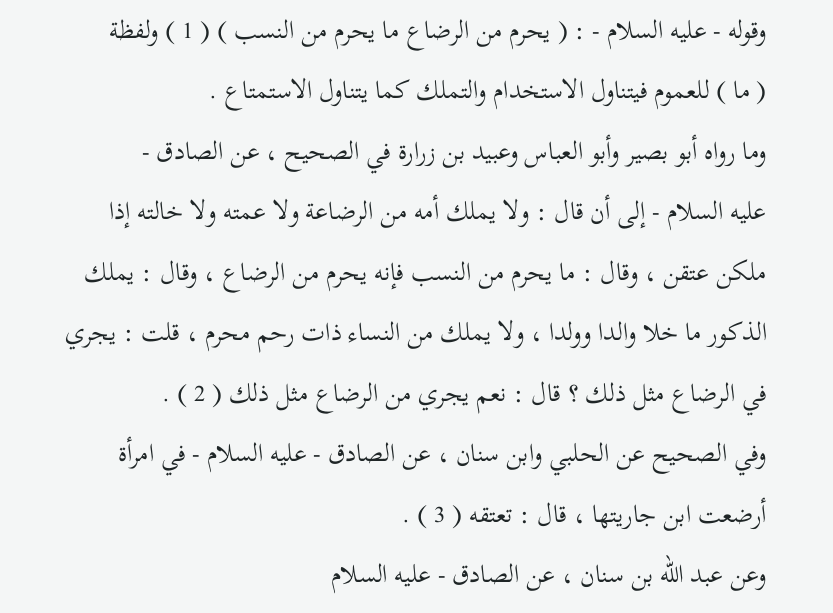وقوله - عليه السلام - : ( يحرم من الرضاع ما يحرم من النسب ) ( 1 ) ولفظة
( ما ) للعموم فيتناول الاستخدام والتملك كما يتناول الاستمتاع .
وما رواه أبو بصير وأبو العباس وعبيد بن زرارة في الصحيح ، عن الصادق -
عليه السلام - إلى أن قال : ولا يملك أمه من الرضاعة ولا عمته ولا خالته إذا
ملكن عتقن ، وقال : ما يحرم من النسب فإنه يحرم من الرضاع ، وقال : يملك
الذكور ما خلا والدا وولدا ، ولا يملك من النساء ذات رحم محرم ، قلت : يجري
في الرضاع مثل ذلك ؟ قال : نعم يجري من الرضاع مثل ذلك ( 2 ) .
وفي الصحيح عن الحلبي وابن سنان ، عن الصادق - عليه السلام - في امرأة
أرضعت ابن جاريتها ، قال : تعتقه ( 3 ) .
وعن عبد الله بن سنان ، عن الصادق - عليه السلام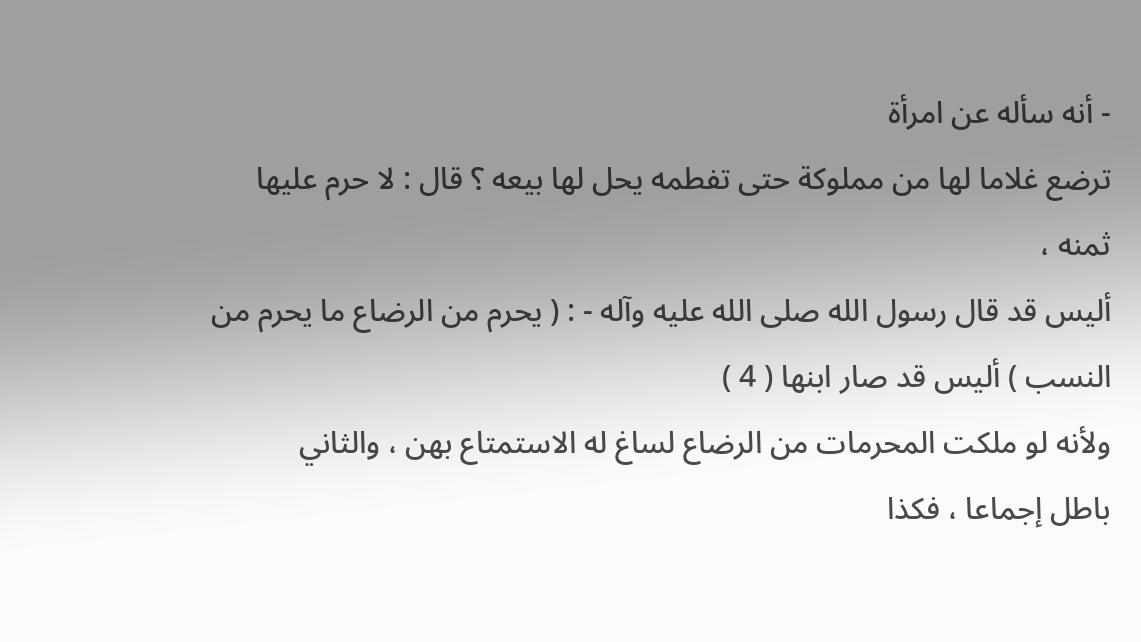- أنه سأله عن امرأة
ترضع غلاما لها من مملوكة حتى تفطمه يحل لها بيعه ؟ قال : لا حرم عليها ثمنه ،
أليس قد قال رسول الله صلى الله عليه وآله - : ( يحرم من الرضاع ما يحرم من
النسب ) أليس قد صار ابنها ( 4 )
ولأنه لو ملكت المحرمات من الرضاع لساغ له الاستمتاع بهن ، والثاني
باطل إجماعا ، فكذا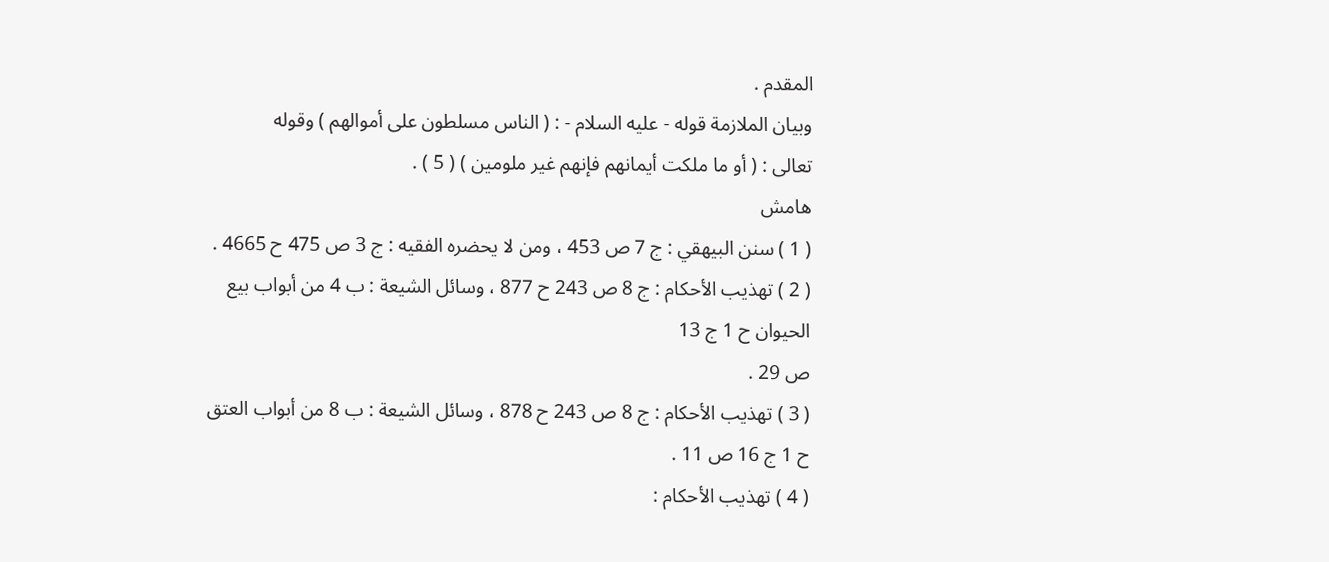المقدم .
وبيان الملازمة قوله - عليه السلام - : ( الناس مسلطون على أموالهم ) وقوله
تعالى : ( أو ما ملكت أيمانهم فإنهم غير ملومين ) ( 5 ) .
هامش
( 1 ) سنن البيهقي : ج 7 ص 453 ، ومن لا يحضره الفقيه : ج 3 ص 475 ح 4665 .
( 2 ) تهذيب الأحكام : ج 8 ص 243 ح 877 ، وسائل الشيعة : ب 4 من أبواب بيع الحيوان ح 1 ج 13
ص 29 .
( 3 ) تهذيب الأحكام : ج 8 ص 243 ح 878 ، وسائل الشيعة : ب 8 من أبواب العتق ح 1 ج 16 ص 11 .
( 4 ) تهذيب الأحكام :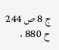ج 8 ص 244 ح 880 ،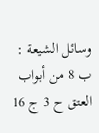وسائل الشيعة : ب 8 من أبواب العتق ح 3 ج 16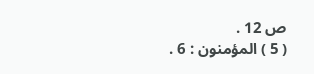ص 12 .
( 5 ) المؤمنون : 6 .